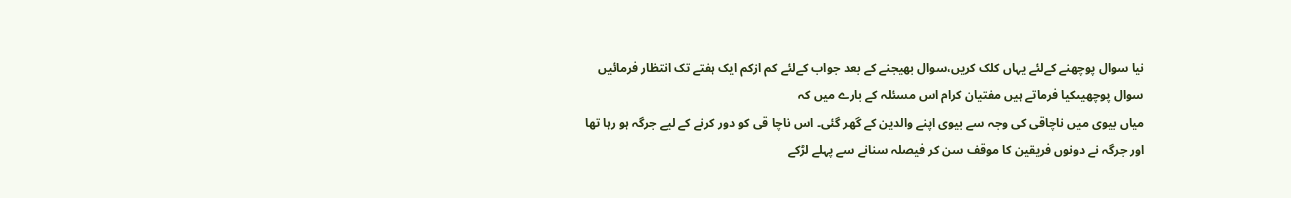نیا سوال پوچھنے کےلئے یہاں کلک کریں،سوال بھیجنے کے بعد جواب کےلئے کم ازکم ایک ہفتے تک انتظار فرمائیں
سوال پوچھیںکیا فرماتے ہیں مفتیان کرام اس مسئلہ کے بارے میں کہ
میاں بیوی میں ناچاقی کی وجہ سے بیوی اپنے والدین کے گھر گئی۔ اس ناچا قی کو دور کرنے کے لیے جرگہ ہو رہا تھا اور جرگہ نے دونوں فریقین کا موقف سن کر فیصلہ سنانے سے پہلے لڑکے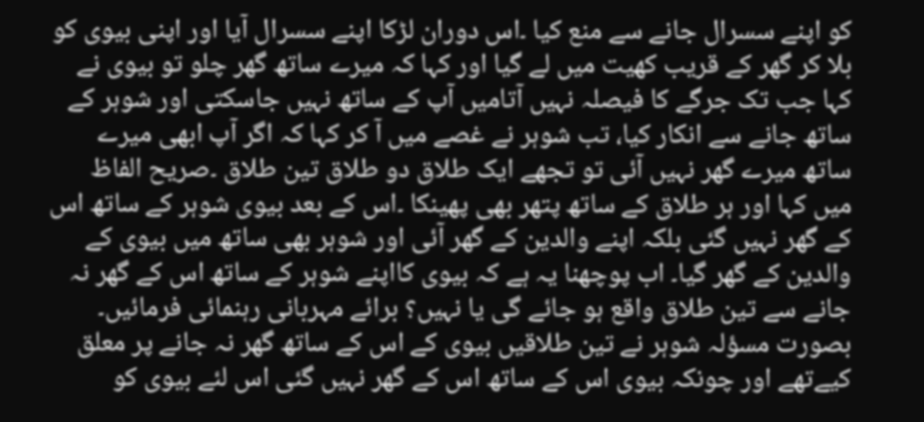کو اپنے سسرال جانے سے منع کیا ۔اس دوران لڑکا اپنے سسرال آیا اور اپنی بیوی کو بلا کر گھر کے قریب کھیت میں لے گیا اور کہا کہ میرے ساتھ گھر چلو تو بیوی نے کہا جب تک جرگے کا فیصلہ نہیں آتامیں آپ کے ساتھ نہیں جاسکتی اور شوہر کے ساتھ جانے سے انکار کیا، تب شوہر نے غصے میں آ کر کہا کہ اگر آپ ابھی میرے ساتھ میرے گھر نہیں آئی تو تجھے ایک طلاق دو طلاق تین طلاق ۔صریح الفاظ میں کہا اور ہر طلاق کے ساتھ پتھر بھی پھینکا ۔اس کے بعد بیوی شوہر کے ساتھ اس کے گھر نہیں گئی بلکہ اپنے والدین کے گھر آئی اور شوہر بھی ساتھ میں بیوی کے والدین کے گھر گیا۔ اب پوچھنا یہ ہے کہ بیوی کااپنے شوہر کے ساتھ اس کے گھر نہ جانے سے تین طلاق واقع ہو جائے گی یا نہیں؟ برائے مہربانی رہنمائی فرمائیں۔
بصورت مسؤلہ شوہر نے تین طلاقیں بیوی کے اس کے ساتھ گھر نہ جانے پر معلق کیےتھے اور چونکہ بیوی اس کے ساتھ اس کے گھر نہیں گئی اس لئے بیوی کو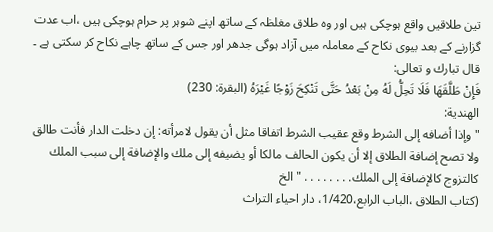تین طلاقیں واقع ہوچکی ہیں اور وہ طلاق مغلظہ کے ساتھ اپنے شوہر پر حرام ہوچکی ہیں ،اب عدت گزارنے کے بعد بیوی نکاح کے معاملہ میں آزاد ہوگی جدھر اور جس کے ساتھ چاہے نکاح کر سکتی ہے ۔
قال تبارك و تعالى:
فَإِنْ طَلَّقَهَا فَلَا تَحِلُّ لَهُ مِنْ بَعْدُ حَتَّى تَنْكِحَ زَوْجًا غَيْرَهُ (البقرة: 230)
الهندية:
" وإذا أضافه إلى الشرط وقع عقيب الشرط اتفاقا مثل أن يقول لامرأته: إن دخلت الدار فأنت طالق ولا تصح إضافة الطلاق إلا أن يكون الحالف مالكا أو يضيفه إلى ملك والإضافة إلى سبب الملك كالتزوج كالإضافة إلى الملك. . . . . . . . " الخ
(كتاب الطلاق ،الباب الرابع،1/420، دار احياء التراث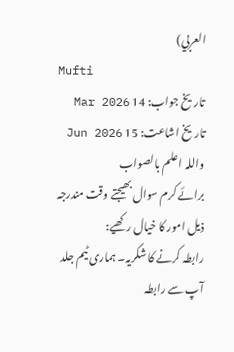العربي)
Mufti
تاریخ جواب: 14 Mar 2026
تاریخ اشاعت: 15 Jun 2026
واللہ اعلم بالصواب
برائے کرم سوال بھیجتے وقت مندرجہ ذیل امور کا خیال رکھیے:
رابطہ کرنے کا شکریہ۔ ہماری ٹیم جلد آپ سے رابطہ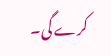کرے گی۔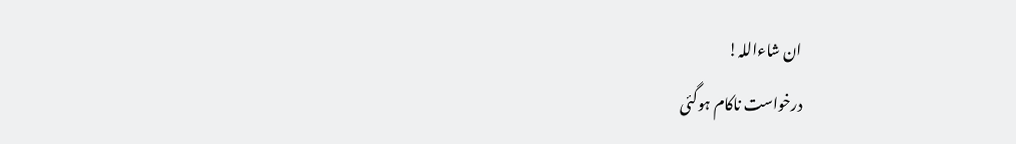ان شاءاللہ!
درخواست ناکام ہوگئی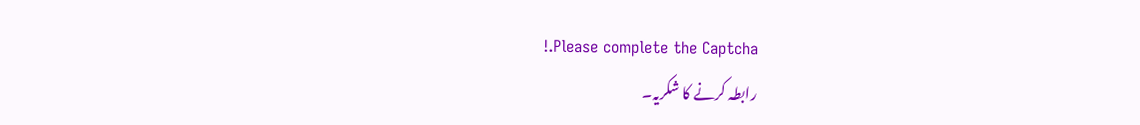!.Please complete the Captcha
رابطہ کرنے کا شکریہ۔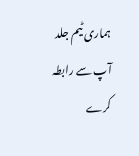ہماری ٹیم جلد آپ سے رابطہ کرے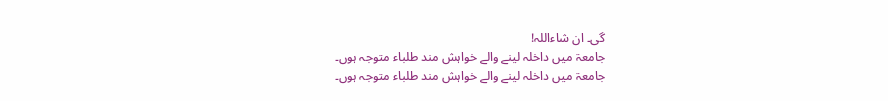گی۔ ان شاءاللہ!
جامعۃ میں داخلہ لینے والے خواہش مند طلباء متوجہ ہوں۔
جامعۃ میں داخلہ لینے والے خواہش مند طلباء متوجہ ہوں۔